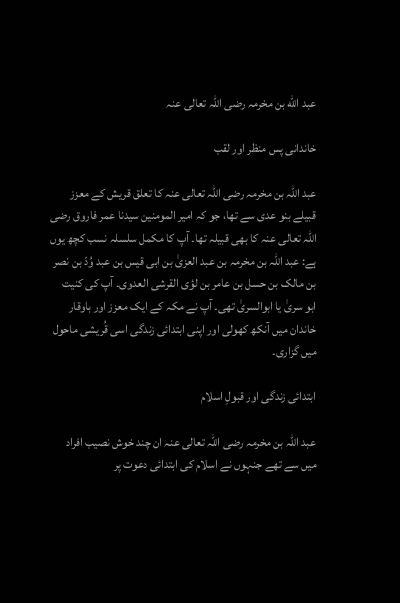عبد الله بن مخرمہ رضی اللہ تعالی عنہ

خاندانی پس منظر اور لقب

عبد اللہ بن مخرمہ رضی اللہ تعالی عنہ کا تعلق قریش کے معزز قبیلے بنو عدی سے تھا، جو کہ امیر المومنین سیدنا عمر فاروق رضی اللہ تعالی عنہ کا بھی قبیلہ تھا۔ آپ کا مکمل سلسلہ نسب کچھ یوں ہے: عبد اللہ بن مخرمہ بن عبد العزیٰ بن ابی قیس بن عبد وُدّ بن نصر بن مالک بن حسل بن عامر بن لؤی القرشی العدوی۔ آپ کی کنیت ابو سریٰ یا ابوالسریٰ تھی۔ آپ نے مکہ کے ایک معزز اور باوقار خاندان میں آنکھ کھولی اور اپنی ابتدائی زندگی اسی قُریشی ماحول میں گزاری۔

ابتدائی زندگی اور قبولِ اسلام

عبد اللہ بن مخرمہ رضی اللہ تعالی عنہ ان چند خوش نصیب افراد میں سے تھے جنہوں نے اسلام کی ابتدائی دعوت پر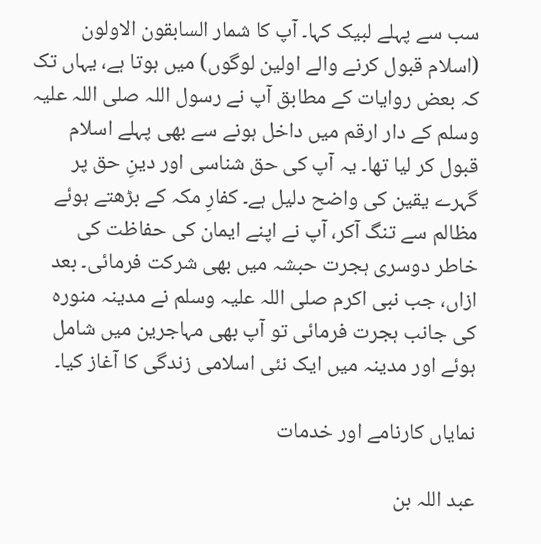سب سے پہلے لبیک کہا۔ آپ کا شمار السابقون الاولون (اسلام قبول کرنے والے اولین لوگوں) میں ہوتا ہے، یہاں تک کہ بعض روایات کے مطابق آپ نے رسول اللہ صلی اللہ علیہ وسلم کے دار ارقم میں داخل ہونے سے بھی پہلے اسلام قبول کر لیا تھا۔ یہ آپ کی حق شناسی اور دینِ حق پر گہرے یقین کی واضح دلیل ہے۔ کفارِ مکہ کے بڑھتے ہوئے مظالم سے تنگ آکر، آپ نے اپنے ایمان کی حفاظت کی خاطر دوسری ہجرت حبشہ میں بھی شرکت فرمائی۔ بعد ازاں، جب نبی اکرم صلی اللہ علیہ وسلم نے مدینہ منورہ کی جانب ہجرت فرمائی تو آپ بھی مہاجرین میں شامل ہوئے اور مدینہ میں ایک نئی اسلامی زندگی کا آغاز کیا۔

نمایاں کارنامے اور خدمات

عبد اللہ بن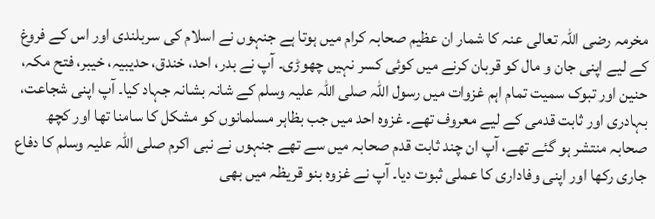مخرمہ رضی اللہ تعالی عنہ کا شمار ان عظیم صحابہ کرام میں ہوتا ہے جنہوں نے اسلام کی سربلندی اور اس کے فروغ کے لیے اپنی جان و مال کو قربان کرنے میں کوئی کسر نہیں چھوڑی۔ آپ نے بدر، احد، خندق، حدیبیہ، خیبر، فتح مکہ، حنین اور تبوک سمیت تمام اہم غزوات میں رسول اللہ صلی اللہ علیہ وسلم کے شانہ بشانہ جہاد کیا۔ آپ اپنی شجاعت، بہادری اور ثابت قدمی کے لیے معروف تھے۔ غزوہ احد میں جب بظاہر مسلمانوں کو مشکل کا سامنا تھا اور کچھ صحابہ منتشر ہو گئے تھے، آپ ان چند ثابت قدم صحابہ میں سے تھے جنہوں نے نبی اکرم صلی اللہ علیہ وسلم کا دفاع جاری رکھا اور اپنی وفاداری کا عملی ثبوت دیا۔ آپ نے غزوہ بنو قریظہ میں بھی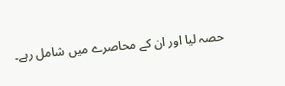حصہ لیا اور ان کے محاصرے میں شامل رہے۔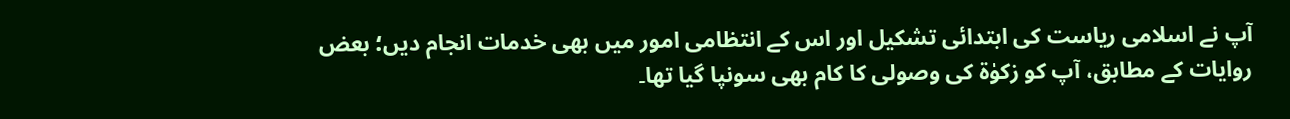آپ نے اسلامی ریاست کی ابتدائی تشکیل اور اس کے انتظامی امور میں بھی خدمات انجام دیں؛ بعض روایات کے مطابق، آپ کو زکوٰۃ کی وصولی کا کام بھی سونپا گیا تھا۔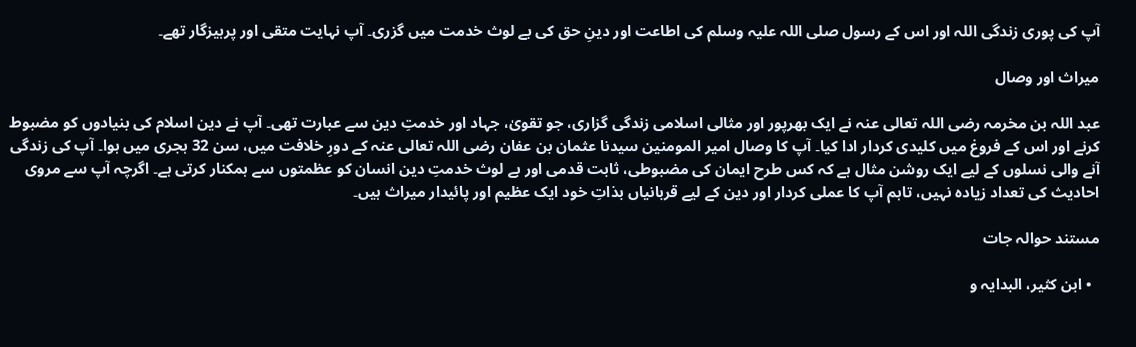آپ کی پوری زندگی اللہ اور اس کے رسول صلی اللہ علیہ وسلم کی اطاعت اور دینِ حق کی بے لوث خدمت میں گزری۔ آپ نہایت متقی اور پرہیزگار تھے۔

میراث اور وصال

عبد اللہ بن مخرمہ رضی اللہ تعالی عنہ نے ایک بھرپور اور مثالی اسلامی زندگی گزاری، جو تقویٰ، جہاد اور خدمتِ دین سے عبارت تھی۔ آپ نے دین اسلام کی بنیادوں کو مضبوط کرنے اور اس کے فروغ میں کلیدی کردار ادا کیا۔ آپ کا وصال امیر المومنین سیدنا عثمان بن عفان رضی اللہ تعالی عنہ کے دورِ خلافت میں، سن 32 ہجری میں ہوا۔ آپ کی زندگی آنے والی نسلوں کے لیے ایک روشن مثال ہے کہ کس طرح ایمان کی مضبوطی، ثابت قدمی اور بے لوث خدمتِ دین انسان کو عظمتوں سے ہمکنار کرتی ہے۔ اگرچہ آپ سے مروی احادیث کی تعداد زیادہ نہیں، تاہم آپ کا عملی کردار اور دین کے لیے قربانیاں بذاتِ خود ایک عظیم اور پائیدار میراث ہیں۔

مستند حوالہ جات

  • ابن کثیر، البدایہ و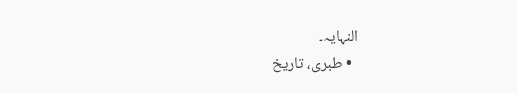النہایہ۔
  • طبری، تاریخ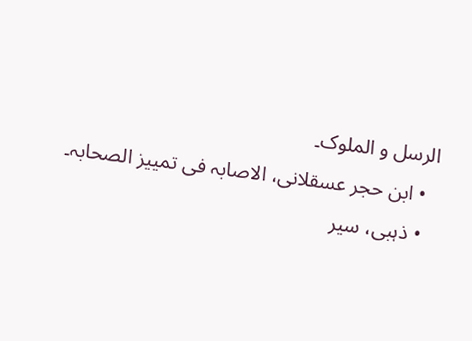الرسل و الملوک۔
  • ابن حجر عسقلانی، الاصابہ فی تمییز الصحابہ۔
  • ذہبی، سیر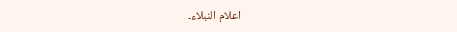اعلام النبلاء۔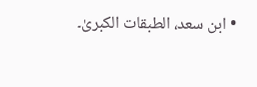• ابن سعد، الطبقات الکبریٰ۔